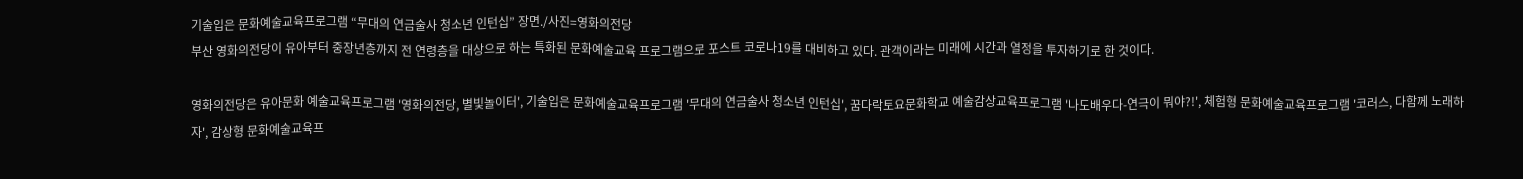기술입은 문화예술교육프로그램 “무대의 연금술사 청소년 인턴십” 장면./사진=영화의전당
부산 영화의전당이 유아부터 중장년층까지 전 연령층을 대상으로 하는 특화된 문화예술교육 프로그램으로 포스트 코로나19를 대비하고 있다. 관객이라는 미래에 시간과 열정을 투자하기로 한 것이다.

영화의전당은 유아문화 예술교육프로그램 '영화의전당, 별빛놀이터', 기술입은 문화예술교육프로그램 '무대의 연금술사 청소년 인턴십', 꿈다락토요문화학교 예술감상교육프로그램 '나도배우다-연극이 뭐야?!', 체험형 문화예술교육프로그램 '코러스, 다함께 노래하자', 감상형 문화예술교육프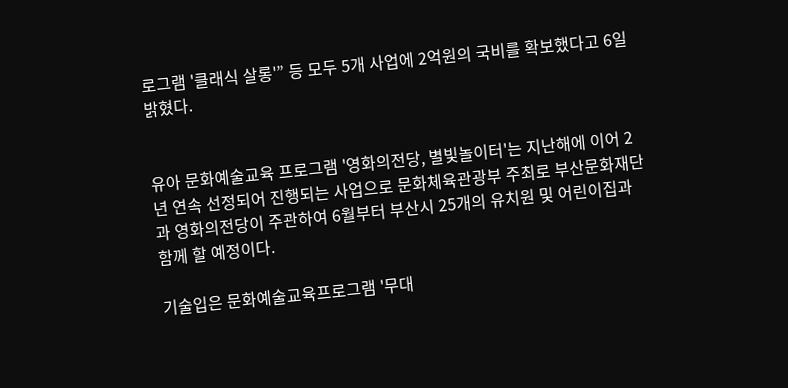로그램 '클래식 살롱'” 등 모두 5개 사업에 2억원의 국비를 확보했다고 6일 밝혔다.


유아 문화예술교육 프로그램 '영화의전당, 별빛놀이터'는 지난해에 이어 2년 연속 선정되어 진행되는 사업으로 문화체육관광부 주최로 부산문화재단과 영화의전당이 주관하여 6월부터 부산시 25개의 유치원 및 어린이집과 함께 할 예정이다.

기술입은 문화예술교육프로그램 '무대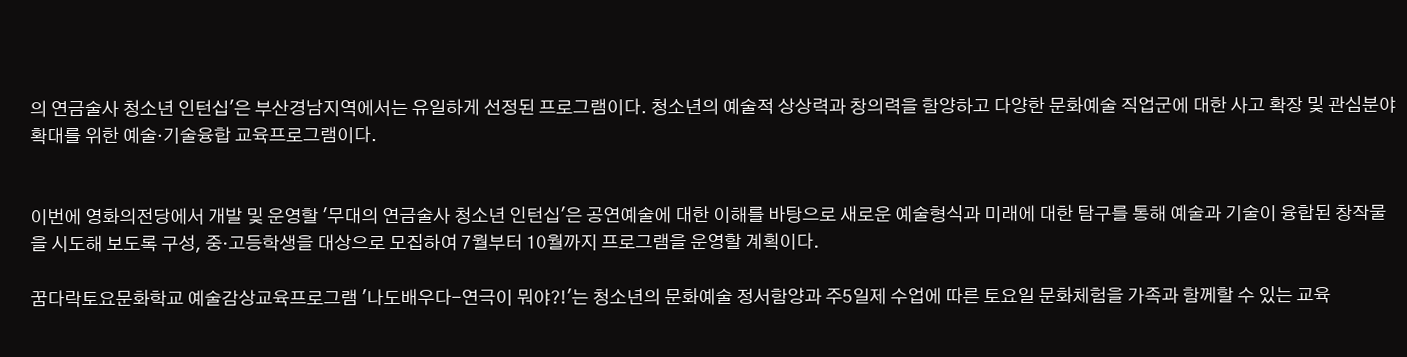의 연금술사 청소년 인턴십'은 부산경남지역에서는 유일하게 선정된 프로그램이다. 청소년의 예술적 상상력과 창의력을 함양하고 다양한 문화예술 직업군에 대한 사고 확장 및 관심분야 확대를 위한 예술·기술융합 교육프로그램이다.


이번에 영화의전당에서 개발 및 운영할 '무대의 연금술사 청소년 인턴십'은 공연예술에 대한 이해를 바탕으로 새로운 예술형식과 미래에 대한 탐구를 통해 예술과 기술이 융합된 창작물을 시도해 보도록 구성, 중·고등학생을 대상으로 모집하여 7월부터 10월까지 프로그램을 운영할 계획이다.

꿈다락토요문화학교 예술감상교육프로그램 '나도배우다-연극이 뭐야?!'는 청소년의 문화예술 정서함양과 주5일제 수업에 따른 토요일 문화체험을 가족과 함께할 수 있는 교육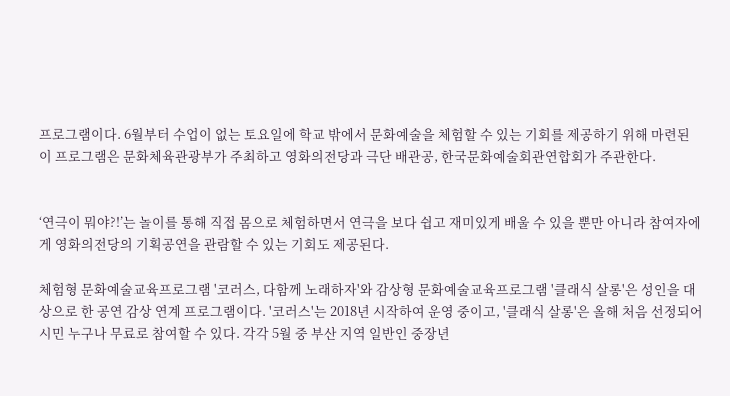프로그램이다. 6월부터 수업이 없는 토요일에 학교 밖에서 문화예술을 체험할 수 있는 기회를 제공하기 위해 마련된 이 프로그램은 문화체육관광부가 주최하고 영화의전당과 극단 배관공, 한국문화예술회관연합회가 주관한다.


‘연극이 뭐야?!’는 놀이를 통해 직접 몸으로 체험하면서 연극을 보다 쉽고 재미있게 배울 수 있을 뿐만 아니라 참여자에게 영화의전당의 기획공연을 관람할 수 있는 기회도 제공된다.

체험형 문화예술교육프로그램 '코러스, 다함께 노래하자'와 감상형 문화예술교육프로그램 '클래식 살롱'은 성인을 대상으로 한 공연 감상 연계 프로그램이다. '코러스'는 2018년 시작하여 운영 중이고, '클래식 살롱'은 올해 처음 선정되어 시민 누구나 무료로 참여할 수 있다. 각각 5월 중 부산 지역 일반인 중장년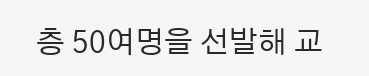층 50여명을 선발해 교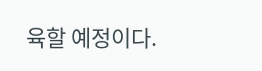육할 예정이다.